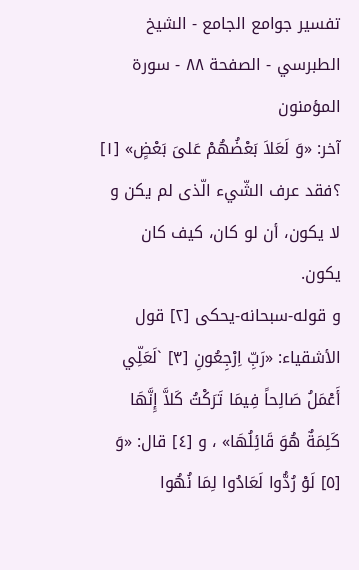تفسير جوامع الجامع - الشيخ الطبرسي - الصفحة ٨٨ - سورة المؤمنون
آخر: «وَ لَعَلاَ بَعْضُهُمْ عَلىَ بَعْضٍ» [١] ؟فقد عرف الشّيء الّذى لم يكن و لا يكون، أن لو كان، كيف كان يكون.
و قوله-سبحانه-يحكى [٢] قول الأشقياء: «رَبِّ اِرْجِعُونِ [٣] `لَعَلِّي أَعْمَلُ صَالِحاً فِيمَا تَرَكْتُ كَلاَّ إِنَّهَا كَلِمَةٌ هُوَ قَائِلُهَا» ، و [٤] قال: «وَ [٥] لَوْ رُدُّوا لَعَادُوا لِمَا نُهُوا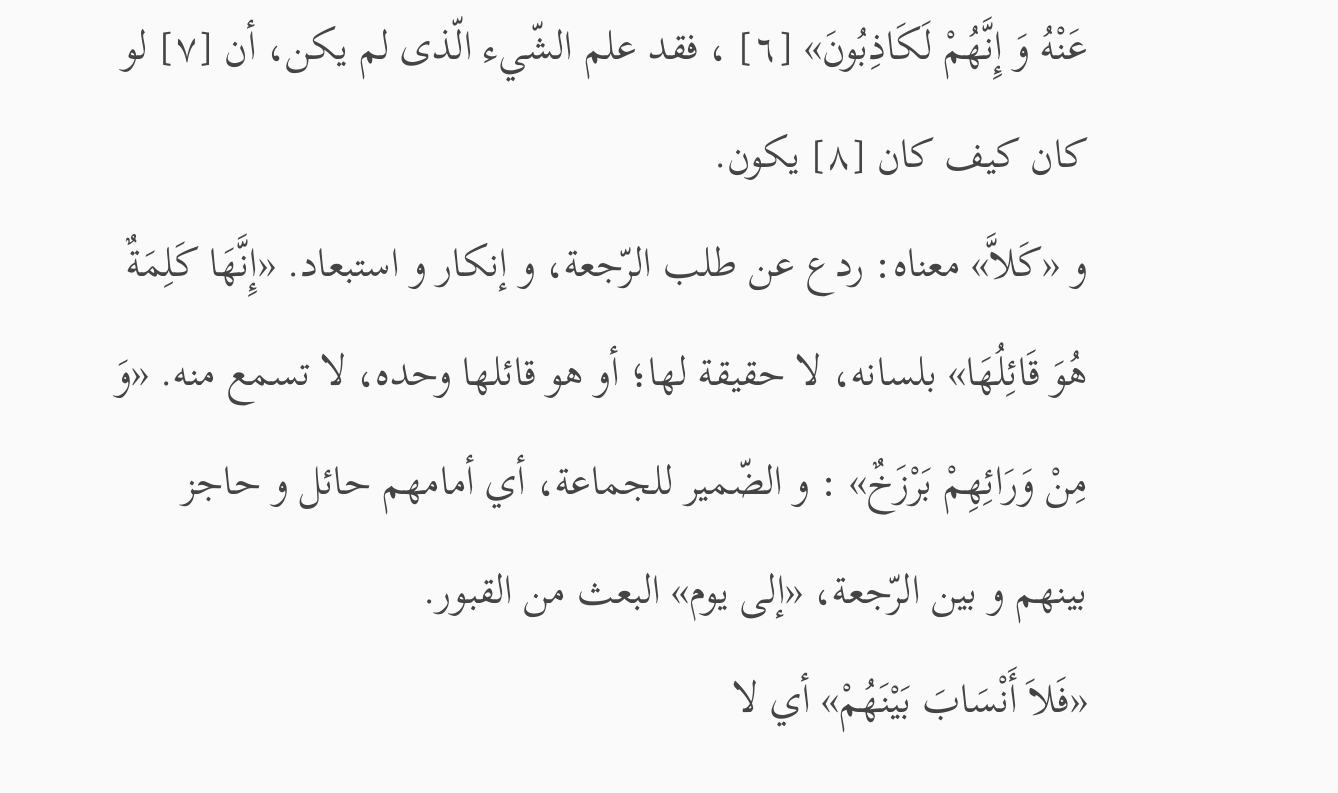عَنْهُ وَ إِنَّهُمْ لَكَاذِبُونَ» [٦] ، فقد علم الشّيء الّذى لم يكن، أن [٧] لو كان كيف كان [٨] يكون.
و «كَلاَّ» معناه: ردع عن طلب الرّجعة، و إنكار و استبعاد. «إِنَّهَا كَلِمَةٌ هُوَ قَائِلُهَا» بلسانه، لا حقيقة لها؛ أو هو قائلها وحده، لا تسمع منه. «وَ مِنْ وَرَائِهِمْ بَرْزَخٌ» : و الضّمير للجماعة، أي أمامهم حائل و حاجز بينهم و بين الرّجعة، «إلى يوم» البعث من القبور.
«فَلاَ أَنْسَابَ بَيْنَهُمْ» أي لا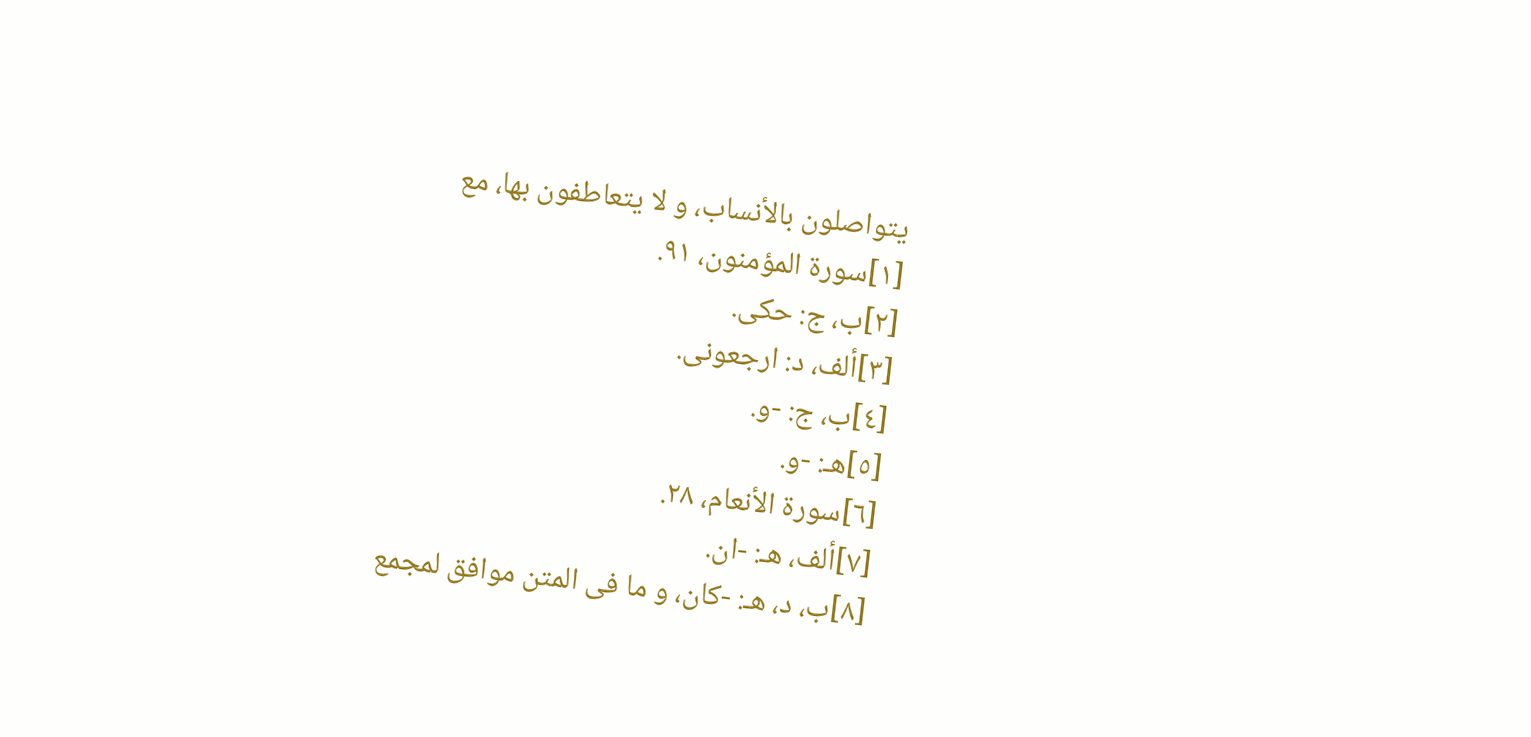يتواصلون بالأنساب، و لا يتعاطفون بها، مع
[١]سورة المؤمنون، ٩١.
[٢]ب، ج: حكى.
[٣]ألف، د: ارجعونى.
[٤]ب، ج: -و.
[٥]هـ: -و.
[٦]سورة الأنعام، ٢٨.
[٧]ألف، هـ: -ان.
[٨]ب، د، هـ: -كان، و ما فى المتن موافق لمجمع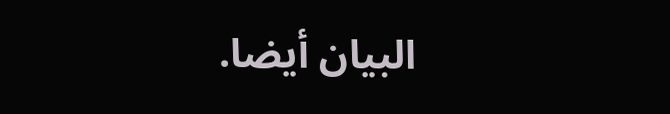البيان أيضا.